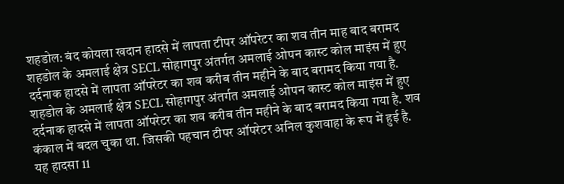शहडोल: बंद कोयला खदान हादसे में लापता टीपर ऑपरेटर का शव तीन माह बाद बरामद
शहडोल के अमलाई क्षेत्र SECL सोहागपुर अंतर्गत अमलाई ओपन कास्ट कोल माइंस में हुए दर्दनाक हादसे में लापता ऑपरेटर का शव करीब तीन महीने के बाद बरामद किया गया है.
शहडोल के अमलाई क्षेत्र SECL सोहागपुर अंतर्गत अमलाई ओपन कास्ट कोल माइंस में हुए दर्दनाक हादसे में लापता ऑपरेटर का शव करीब तीन महीने के बाद बरामद किया गया है. शव कंकाल में बदल चुका था. जिसकी पहचान टीपर ऑपरेटर अनिल कुशवाहा के रूप में हुई है.
यह हादसा 11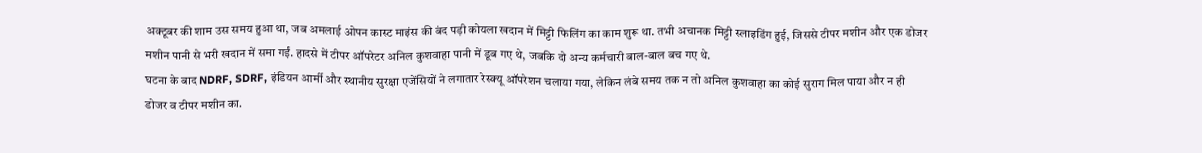अक्टूबर की शाम उस समय हुआ था, जब अमलाई ओपन कास्ट माइंस की बंद पड़ी कोयला खदान में मिट्टी फिलिंग का काम शुरू था. तभी अचानक मिट्टी स्लाइडिंग हुई, जिससे टीपर मशीन और एक डोजर मशीन पानी से भरी खदान में समा गईं. हादसे में टीपर ऑपरेटर अनिल कुशवाहा पानी में डूब गए थे, जबकि दो अन्य कर्मचारी बाल-बाल बच गए थे.
घटना के बाद NDRF, SDRF, इंडियन आर्मी और स्थानीय सुरक्षा एजेंसियों ने लगातार रेस्क्यू ऑपरेशन चलाया गया, लेकिन लंबे समय तक न तो अनिल कुशवाहा का कोई सुराग मिल पाया और न ही डोजर व टीपर मशीन का.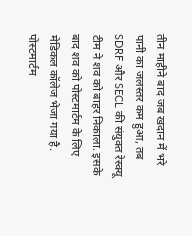तीन माहीने बाद जब खदान में भरे पानी का जलस्तर कम हुआ, तब SDRF और SECL की संयुक्त रेस्क्यू टीम ने शव को बाहर निकाला. इसके बाद शव को पोस्टमार्टम के लिए मेडिकल कॉलेज भेजा गया है. पोस्टमार्टम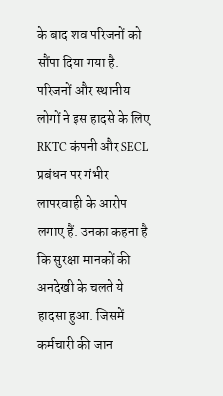के बाद शव परिजनों को सौंपा दिया गया है.
परिजनों और स्थानीय लोगों ने इस हादसे के लिए RKTC कंपनी और SECL प्रबंधन पर गंभीर लापरवाही के आरोप लगाए हैं. उनका कहना है कि सुरक्षा मानकों की अनदेखी के चलते ये हादसा हुआ. जिसमें कर्मचारी की जान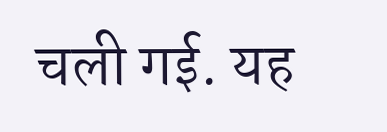चली गई. यह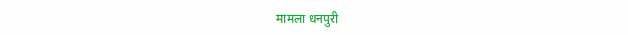मामला धनपुरी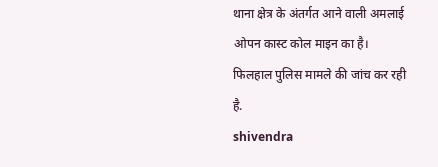थाना क्षेत्र के अंतर्गत आने वाली अमलाई ओपन कास्ट कोल माइन का है। फिलहाल पुलिस मामले की जांच कर रही है.
shivendra